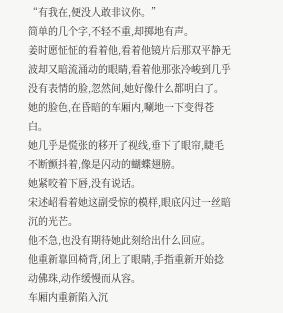“有我在,便没人敢非议你。”
简单的几个字,不轻不重,却掷地有声。
姜时愿怔怔的看着他,看着他镜片后那双平静无波却又暗流涌动的眼睛,看着他那张冷峻到几乎没有表情的脸,忽然间,她好像什么都明白了。
她的脸色,在昏暗的车厢内,唰地一下变得苍白。
她几乎是慌张的移开了视线,垂下了眼帘,睫毛不断颤抖着,像是闪动的蝴蝶翅膀。
她紧咬着下唇,没有说话。
宋述岹看着她这副受惊的模样,眼底闪过一丝暗沉的光芒。
他不急,也没有期待她此刻给出什么回应。
他重新靠回椅背,闭上了眼睛,手指重新开始捻动佛珠,动作缓慢而从容。
车厢内重新陷入沉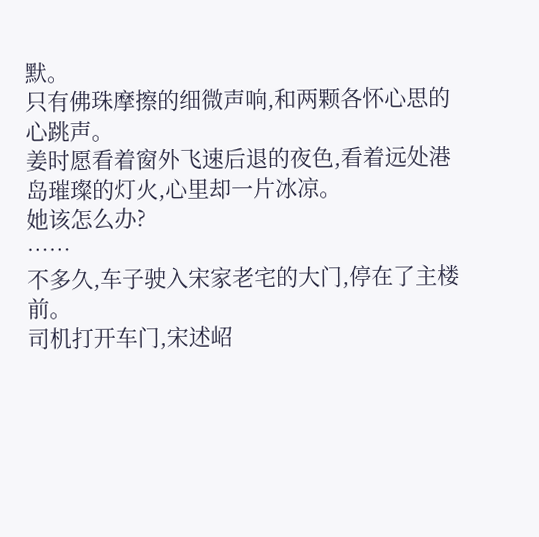默。
只有佛珠摩擦的细微声响,和两颗各怀心思的心跳声。
姜时愿看着窗外飞速后退的夜色,看着远处港岛璀璨的灯火,心里却一片冰凉。
她该怎么办?
……
不多久,车子驶入宋家老宅的大门,停在了主楼前。
司机打开车门,宋述岹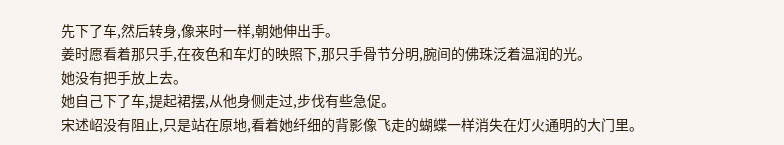先下了车,然后转身,像来时一样,朝她伸出手。
姜时愿看着那只手,在夜色和车灯的映照下,那只手骨节分明,腕间的佛珠泛着温润的光。
她没有把手放上去。
她自己下了车,提起裙摆,从他身侧走过,步伐有些急促。
宋述岹没有阻止,只是站在原地,看着她纤细的背影像飞走的蝴蝶一样消失在灯火通明的大门里。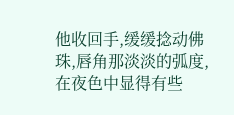他收回手,缓缓捻动佛珠,唇角那淡淡的弧度,在夜色中显得有些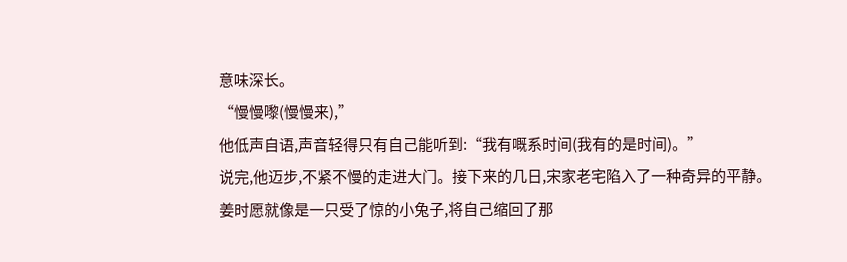意味深长。
“慢慢嚟(慢慢来),”
他低声自语,声音轻得只有自己能听到:“我有嘅系时间(我有的是时间)。”
说完,他迈步,不紧不慢的走进大门。接下来的几日,宋家老宅陷入了一种奇异的平静。
姜时愿就像是一只受了惊的小兔子,将自己缩回了那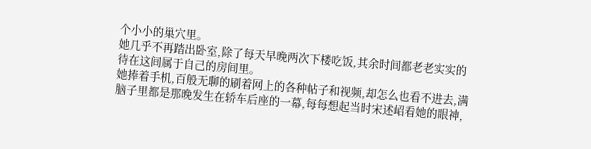个小小的巢穴里。
她几乎不再踏出卧室,除了每天早晚两次下楼吃饭,其余时间都老老实实的待在这间属于自己的房间里。
她捧着手机,百般无聊的刷着网上的各种帖子和视频,却怎么也看不进去,满脑子里都是那晚发生在轿车后座的一幕,每每想起当时宋述岹看她的眼神,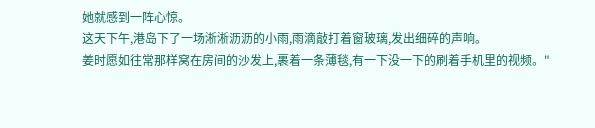她就感到一阵心惊。
这天下午,港岛下了一场淅淅沥沥的小雨,雨滴敲打着窗玻璃,发出细碎的声响。
姜时愿如往常那样窝在房间的沙发上,裹着一条薄毯,有一下没一下的刷着手机里的视频。"